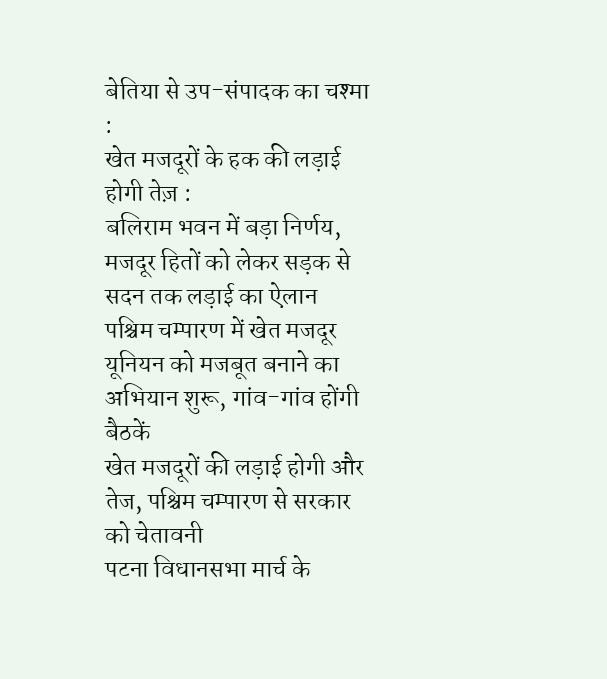बेतिया से उप-संपादक का चश्मा :
खेत मजदूरों के हक की लड़ाई होगी तेज़ :
बलिराम भवन में बड़ा निर्णय, मजदूर हितों को लेकर सड़क से सदन तक लड़ाई का ऐलान
पश्चिम चम्पारण में खेत मजदूर यूनियन को मजबूत बनाने का अभियान शुरू, गांव-गांव होंगी बैठकें
खेत मजदूरों की लड़ाई होगी और तेज, पश्चिम चम्पारण से सरकार को चेतावनी
पटना विधानसभा मार्च के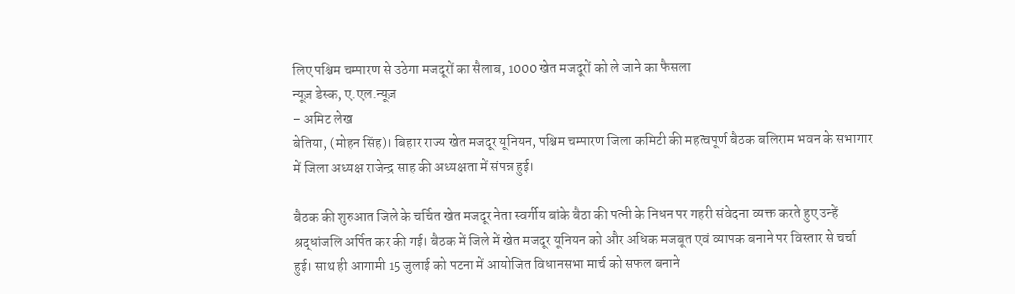लिए पश्चिम चम्पारण से उठेगा मजदूरों का सैलाब, 1000 खेत मजदूरों को ले जाने का फैसला
न्यूज़ डेस्क, ए.एल.न्यूज़
– अमिट लेख
बेतिया, (मोहन सिंह)। बिहार राज्य खेत मजदूर यूनियन, पश्चिम चम्पारण जिला कमिटी की महत्वपूर्ण बैठक बलिराम भवन के सभागार में जिला अध्यक्ष राजेन्द्र साह की अध्यक्षता में संपन्न हुई।

बैठक की शुरुआत जिले के चर्चित खेत मजदूर नेता स्वर्गीय बांके बैठा की पत्नी के निधन पर गहरी संवेदना व्यक्त करते हुए उन्हें श्रद्धांजलि अर्पित कर की गई। बैठक में जिले में खेत मजदूर यूनियन को और अधिक मजबूत एवं व्यापक बनाने पर विस्तार से चर्चा हुई। साथ ही आगामी 15 जुलाई को पटना में आयोजित विधानसभा मार्च को सफल बनाने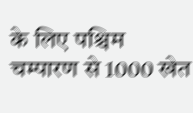के लिए पश्चिम चम्पारण से 1000 खेत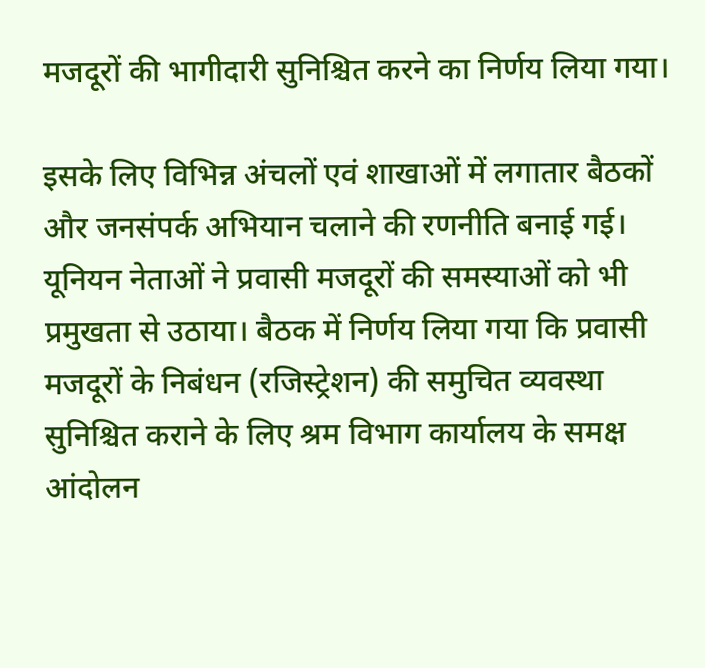मजदूरों की भागीदारी सुनिश्चित करने का निर्णय लिया गया।

इसके लिए विभिन्न अंचलों एवं शाखाओं में लगातार बैठकों और जनसंपर्क अभियान चलाने की रणनीति बनाई गई। यूनियन नेताओं ने प्रवासी मजदूरों की समस्याओं को भी प्रमुखता से उठाया। बैठक में निर्णय लिया गया कि प्रवासी मजदूरों के निबंधन (रजिस्ट्रेशन) की समुचित व्यवस्था सुनिश्चित कराने के लिए श्रम विभाग कार्यालय के समक्ष आंदोलन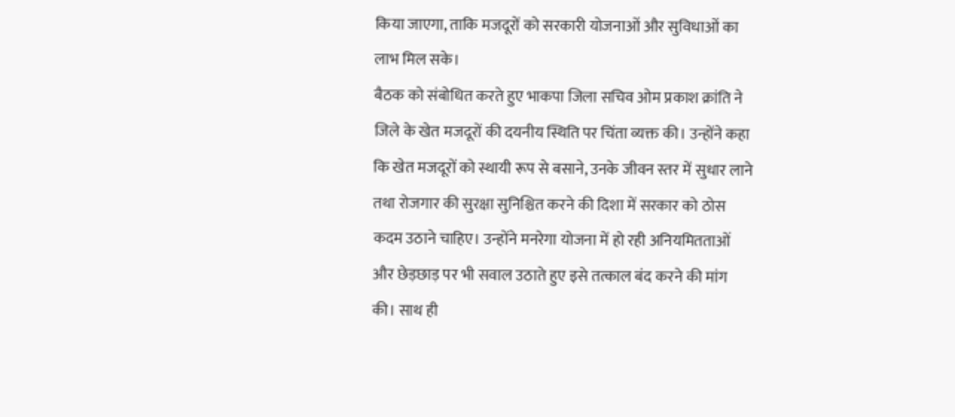किया जाएगा, ताकि मजदूरों को सरकारी योजनाओं और सुविधाओं का लाभ मिल सके।
बैठक को संबोधित करते हुए भाकपा जिला सचिव ओम प्रकाश क्रांति ने जिले के खेत मजदूरों की दयनीय स्थिति पर चिंता व्यक्त की। उन्होंने कहा कि खेत मजदूरों को स्थायी रूप से बसाने, उनके जीवन स्तर में सुधार लाने तथा रोजगार की सुरक्षा सुनिश्चित करने की दिशा में सरकार को ठोस कदम उठाने चाहिए। उन्होंने मनरेगा योजना में हो रही अनियमितताओं और छेड़छाड़ पर भी सवाल उठाते हुए इसे तत्काल बंद करने की मांग की। साथ ही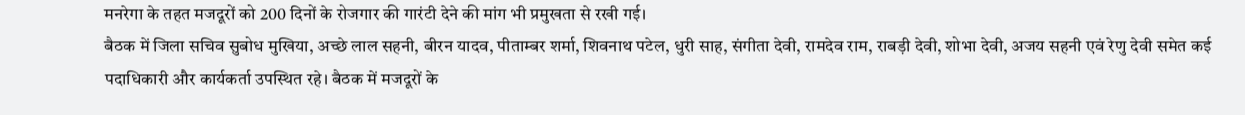मनरेगा के तहत मजदूरों को 200 दिनों के रोजगार की गारंटी देने की मांग भी प्रमुखता से रखी गई।
बैठक में जिला सचिव सुबोध मुखिया, अच्छे लाल सहनी, बीरन यादव, पीताम्बर शर्मा, शिवनाथ पटेल, धुरी साह, संगीता देवी, रामदेव राम, राबड़ी देवी, शोभा देवी, अजय सहनी एवं रेणु देवी समेत कई पदाधिकारी और कार्यकर्ता उपस्थित रहे। बैठक में मजदूरों के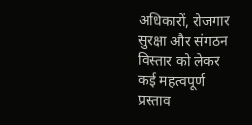अधिकारों, रोजगार सुरक्षा और संगठन विस्तार को लेकर कई महत्वपूर्ण प्रस्ताव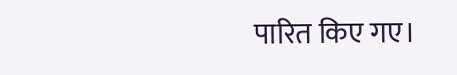पारित किए गए।